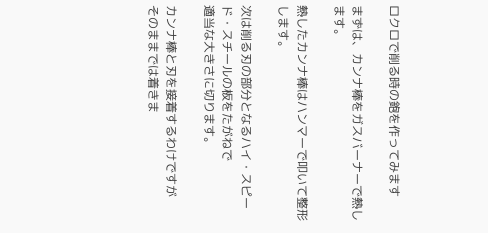ロクロで削る時の鉋を作ってみます

まずは、カンナ棒をガスバーナーで熱します。

熱したカンナ棒はハンマーで叩いて整形します。

次は削る刃の部分となるハイ・スピード・スチールの板をたがねで
適当な大きさに切ります。

カンナ棒と刃を接着するわけですが
そのままでは着きま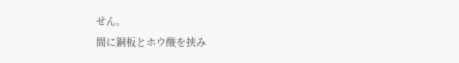せん。
間に銅板とホウ酸を挟み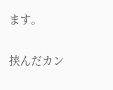ます。

挟んだカン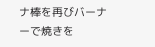ナ棒を再びバーナーで焼きを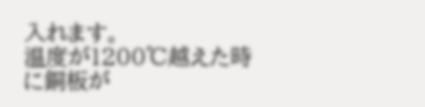入れます。
温度が1200℃越えた時に銅板が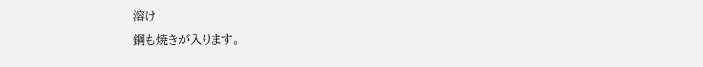溶け
鋼も焼きが入ります。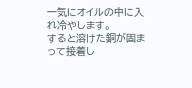一気にオイルの中に入れ冷やします。
すると溶けた銅が固まって接着し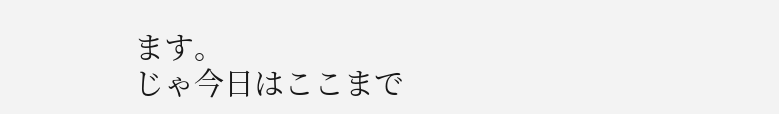ます。
じゃ今日はここまで